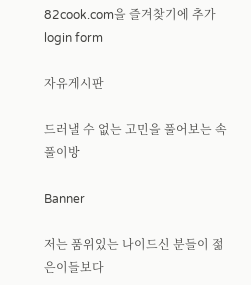82cook.com을 즐겨찾기에 추가
login form

자유게시판

드러낼 수 없는 고민을 풀어보는 속풀이방

Banner

저는 품위있는 나이드신 분들이 젊은이들보다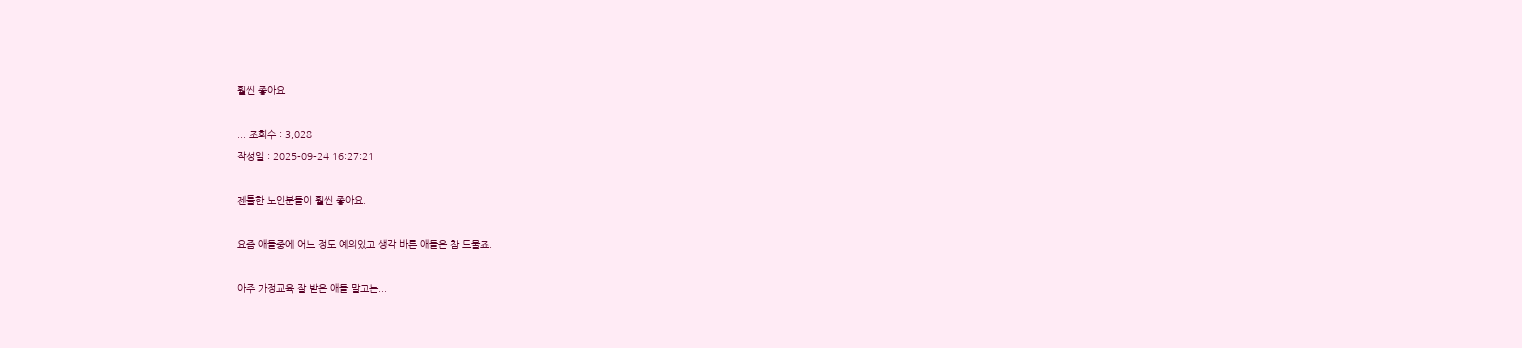훨씬 좋아요

... 조회수 : 3,028
작성일 : 2025-09-24 16:27:21

젠틀한 노인분들이 훨씬 좋아요.

요즘 애들중에 어느 정도 예의있고 생각 바른 애들은 참 드물죠.

아주 가정교육 잘 받은 애들 말고는...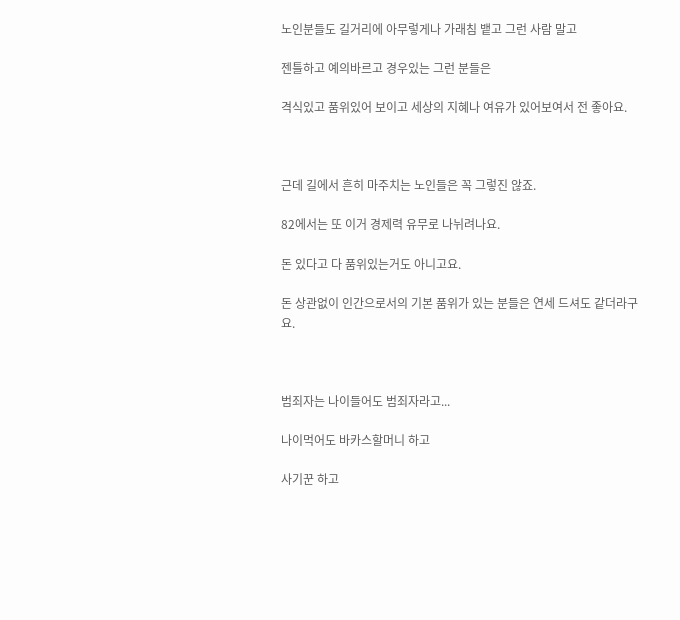노인분들도 길거리에 아무렇게나 가래침 뱉고 그런 사람 말고

젠틀하고 예의바르고 경우있는 그런 분들은

격식있고 품위있어 보이고 세상의 지혜나 여유가 있어보여서 전 좋아요.



근데 길에서 흔히 마주치는 노인들은 꼭 그렇진 않죠.

82에서는 또 이거 경제력 유무로 나뉘려나요.

돈 있다고 다 품위있는거도 아니고요.

돈 상관없이 인간으로서의 기본 품위가 있는 분들은 연세 드셔도 같더라구요.



범죄자는 나이들어도 범죄자라고...

나이먹어도 바카스할머니 하고

사기꾼 하고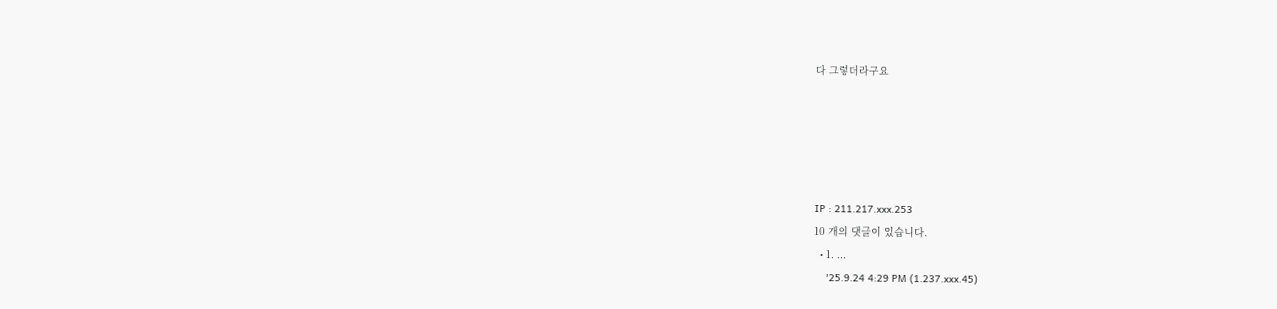다 그렇더라구요





IP : 211.217.xxx.253
10 개의 댓글이 있습니다.
  • 1. ...
    '25.9.24 4:29 PM (1.237.xxx.45)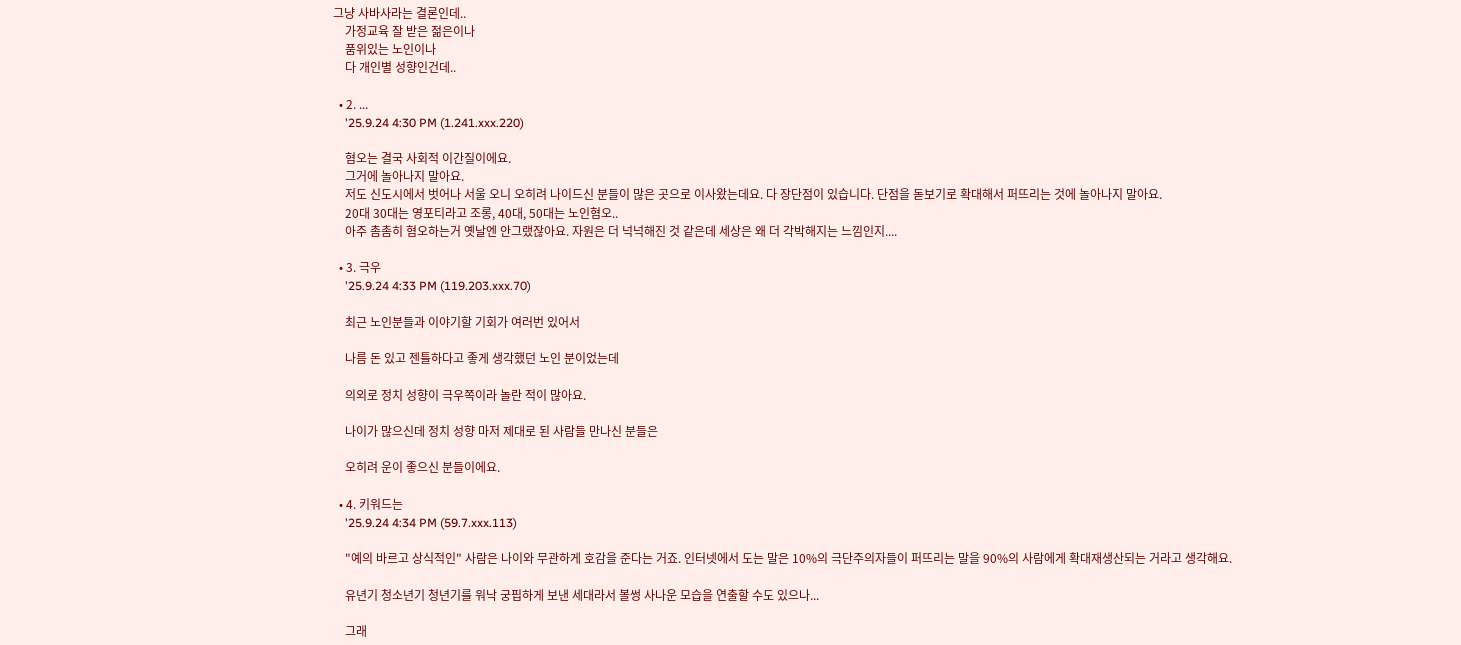그냥 사바사라는 결론인데..
    가정교육 잘 받은 젊은이나
    품위있는 노인이나
    다 개인별 성향인건데..

  • 2. ...
    '25.9.24 4:30 PM (1.241.xxx.220)

    혐오는 결국 사회적 이간질이에요.
    그거에 놀아나지 말아요.
    저도 신도시에서 벗어나 서울 오니 오히려 나이드신 분들이 많은 곳으로 이사왔는데요. 다 장단점이 있습니다. 단점을 돋보기로 확대해서 퍼뜨리는 것에 놀아나지 말아요.
    20대 30대는 영포티라고 조롱, 40대, 50대는 노인혐오..
    아주 촘촘히 혐오하는거 옛날엔 안그랬잖아요. 자원은 더 넉넉해진 것 같은데 세상은 왜 더 각박해지는 느낌인지....

  • 3. 극우
    '25.9.24 4:33 PM (119.203.xxx.70)

    최근 노인분들과 이야기할 기회가 여러번 있어서

    나름 돈 있고 젠틀하다고 좋게 생각했던 노인 분이었는데

    의외로 정치 성향이 극우쪽이라 놀란 적이 많아요.

    나이가 많으신데 정치 성향 마저 제대로 된 사람들 만나신 분들은

    오히려 운이 좋으신 분들이에요.

  • 4. 키워드는
    '25.9.24 4:34 PM (59.7.xxx.113)

    "예의 바르고 상식적인" 사람은 나이와 무관하게 호감을 준다는 거죠. 인터넷에서 도는 말은 10%의 극단주의자들이 퍼뜨리는 말을 90%의 사람에게 확대재생산되는 거라고 생각해요.

    유년기 청소년기 청년기를 워낙 궁핍하게 보낸 세대라서 볼썽 사나운 모습을 연출할 수도 있으나...

    그래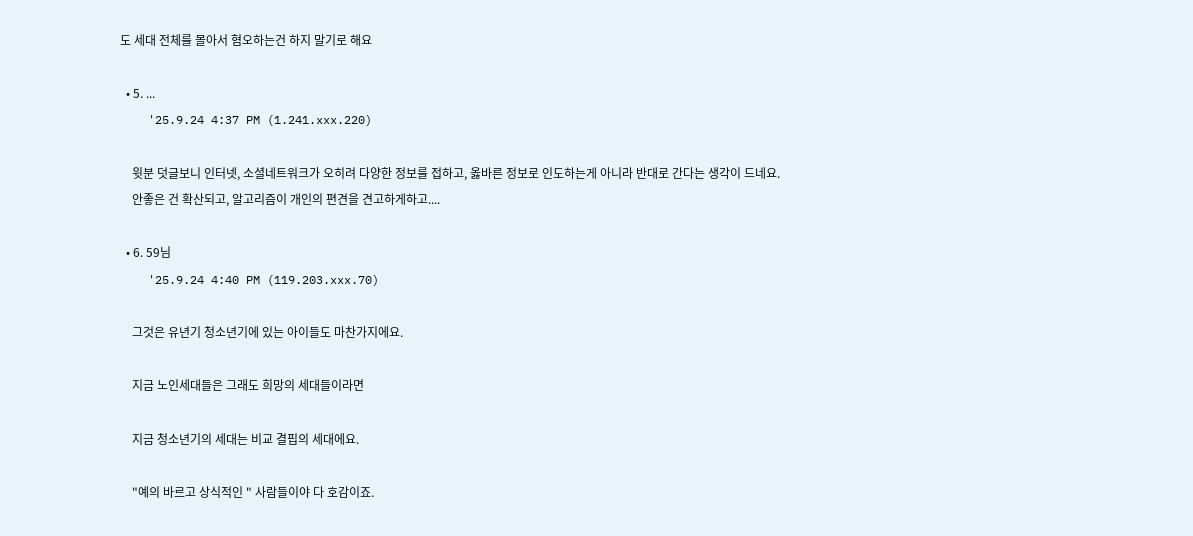도 세대 전체를 몰아서 혐오하는건 하지 말기로 해요

  • 5. ...
    '25.9.24 4:37 PM (1.241.xxx.220)

    윗분 덧글보니 인터넷, 소셜네트워크가 오히려 다양한 정보를 접하고, 옳바른 정보로 인도하는게 아니라 반대로 간다는 생각이 드네요.
    안좋은 건 확산되고, 알고리즘이 개인의 편견을 견고하게하고....

  • 6. 59님
    '25.9.24 4:40 PM (119.203.xxx.70)

    그것은 유년기 청소년기에 있는 아이들도 마찬가지에요.

    지금 노인세대들은 그래도 희망의 세대들이라면

    지금 청소년기의 세대는 비교 결핍의 세대에요.

    "예의 바르고 상식적인 " 사람들이야 다 호감이죠.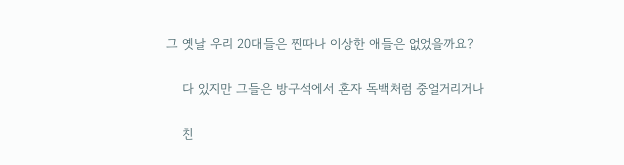그 옛날 우리 20대들은 찐따나 이상한 애들은 없었을까요?

    다 있지만 그들은 방구석에서 혼자 독백처럼 중얼거리거나

    친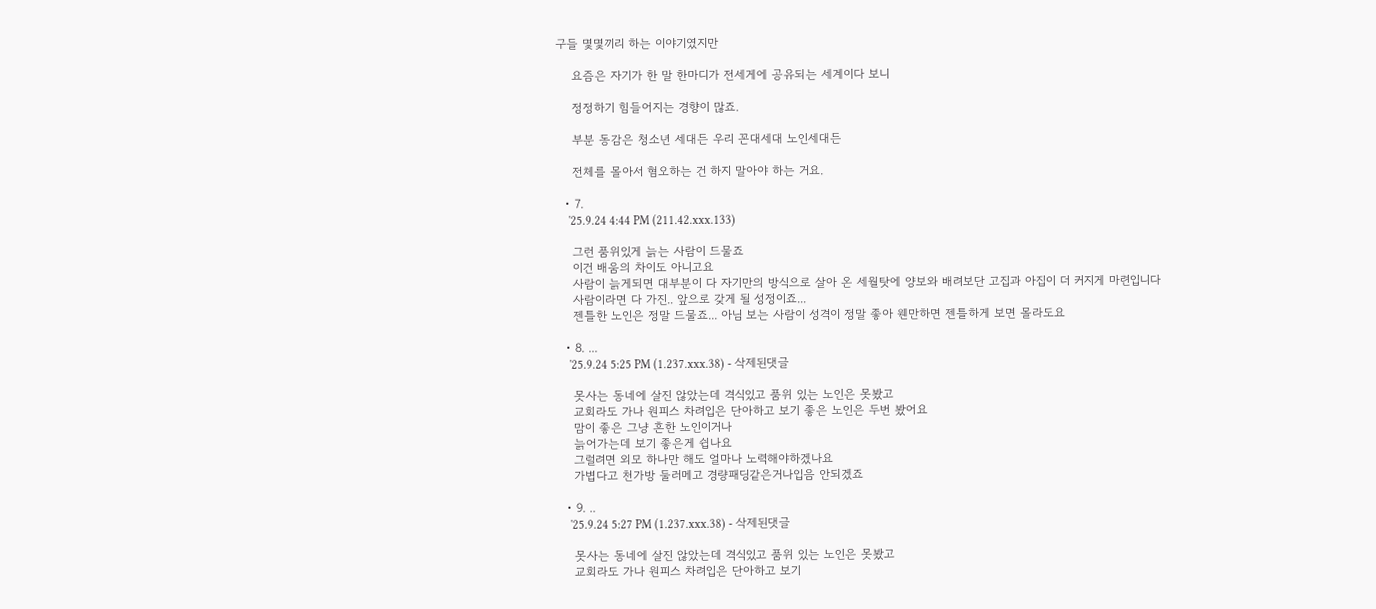구들 몇몇끼리 하는 이야기였지만

    요즘은 자기가 한 말 한마디가 전세게에 공유되는 세계이다 보니

    정정하기 힘들어지는 경향이 많죠.

    부분 동감은 청소년 세대든 우리 꼰대세대 노인세대든

    전체를 몰아서 혐오하는 건 하지 말아야 하는 거요.

  • 7.
    '25.9.24 4:44 PM (211.42.xxx.133)

    그런 품위있게 늙는 사람이 드물죠
    이건 배움의 차이도 아니고요
    사람이 늙게되면 대부분이 다 자기만의 방식으로 살아 온 세월탓에 양보와 배려보단 고집과 아집이 더 커지게 마련입니다
    사람이라면 다 가진.. 앞으로 갖게 될 성정이죠...
    젠틀한 노인은 정말 드물죠... 아님 보는 사람이 성격이 정말 좋아 웬만하면 젠틀하게 보면 몰라도요

  • 8. ...
    '25.9.24 5:25 PM (1.237.xxx.38) - 삭제된댓글

    못사는 동네에 살진 않았는데 격식있고 품위 있는 노인은 못봤고
    교회라도 가나 원피스 차려입은 단아하고 보기 좋은 노인은 두번 봤어요
    맘이 좋은 그냥 흔한 노인이거나
    늙어가는데 보기 좋은게 쉽나요
    그럴려면 외모 하나만 해도 얼마나 노력해야하겠나요
    가볍다고 천가방 둘러메고 경량패딩같은거나입음 안되겠죠

  • 9. ..
    '25.9.24 5:27 PM (1.237.xxx.38) - 삭제된댓글

    못사는 동네에 살진 않았는데 격식있고 품위 있는 노인은 못봤고
    교회라도 가나 원피스 차려입은 단아하고 보기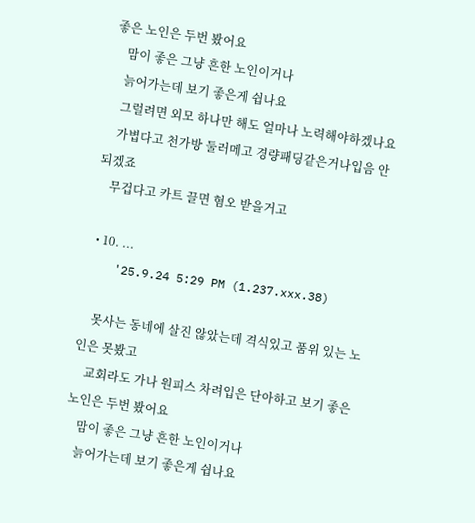좋은 노인은 두번 봤어요
    맘이 좋은 그냥 흔한 노인이거나
    늙어가는데 보기 좋은게 쉽나요
    그럴려면 외모 하나만 해도 얼마나 노력해야하겠나요
    가볍다고 천가방 둘러메고 경량패딩같은거나입음 안되겠죠
    무겁다고 카트 끌면 혐오 받을거고

  • 10. ...
    '25.9.24 5:29 PM (1.237.xxx.38)

    못사는 동네에 살진 않았는데 격식있고 품위 있는 노인은 못봤고
    교회라도 가나 원피스 차려입은 단아하고 보기 좋은 노인은 두번 봤어요
    맘이 좋은 그냥 흔한 노인이거나
    늙어가는데 보기 좋은게 쉽나요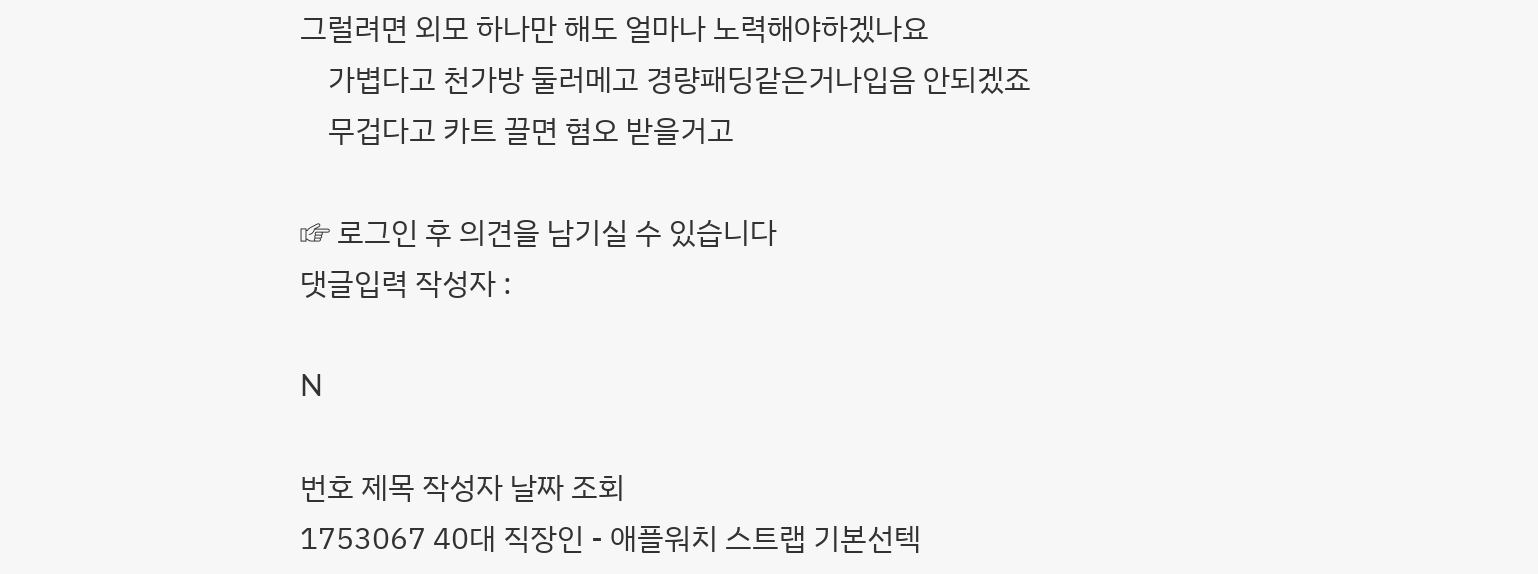그럴려면 외모 하나만 해도 얼마나 노력해야하겠나요
    가볍다고 천가방 둘러메고 경량패딩같은거나입음 안되겠죠
    무겁다고 카트 끌면 혐오 받을거고

☞ 로그인 후 의견을 남기실 수 있습니다
댓글입력 작성자 :

N

번호 제목 작성자 날짜 조회
1753067 40대 직장인 - 애플워치 스트랩 기본선텍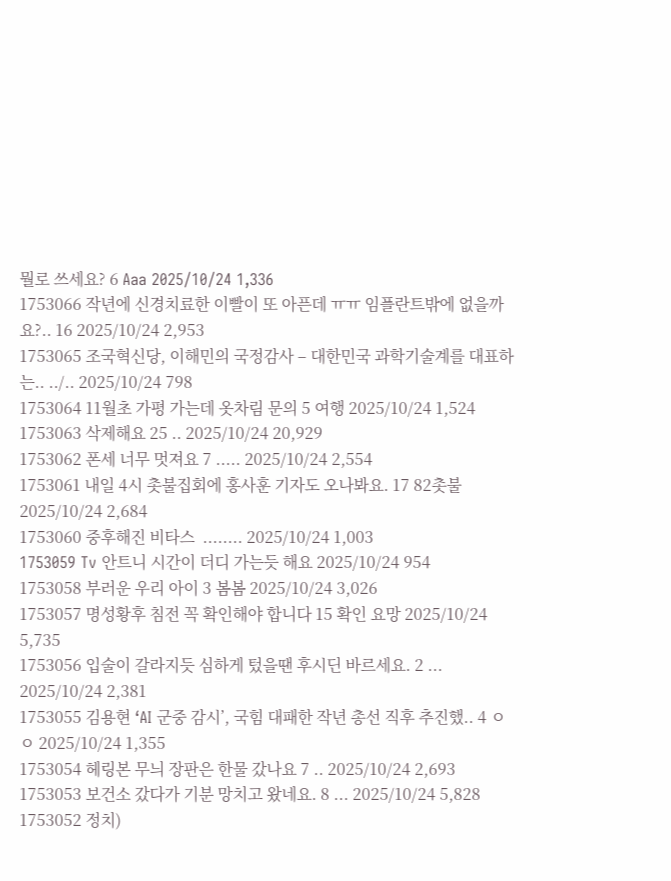뭘로 쓰세요? 6 Aaa 2025/10/24 1,336
1753066 작년에 신경치료한 이빨이 또 아픈데 ㅠㅠ 임플란트밖에 없을까요?.. 16 2025/10/24 2,953
1753065 조국혁신당, 이해민의 국정감사 – 대한민국 과학기술계를 대표하는.. ../.. 2025/10/24 798
1753064 11월초 가평 가는데 옷차림 문의 5 여행 2025/10/24 1,524
1753063 삭제해요 25 .. 2025/10/24 20,929
1753062 폰세 너무 멋져요 7 ..... 2025/10/24 2,554
1753061 내일 4시 촛불집회에 홍사훈 기자도 오나봐요. 17 82촛불 2025/10/24 2,684
1753060 중후해진 비타스  ........ 2025/10/24 1,003
1753059 Tv 안트니 시간이 더디 가는듯 해요 2025/10/24 954
1753058 부러운 우리 아이 3 봄봄 2025/10/24 3,026
1753057 명성황후 침전 꼭 확인해야 합니다 15 확인 요망 2025/10/24 5,735
1753056 입술이 갈라지듯 심하게 텄을땐 후시딘 바르세요. 2 ... 2025/10/24 2,381
1753055 김용현 ‘AI 군중 감시’, 국힘 대패한 작년 총선 직후 추진했.. 4 ㅇㅇ 2025/10/24 1,355
1753054 헤링본 무늬 장판은 한물 갔나요 7 .. 2025/10/24 2,693
1753053 보건소 갔다가 기분 망치고 왔네요. 8 ... 2025/10/24 5,828
1753052 정치)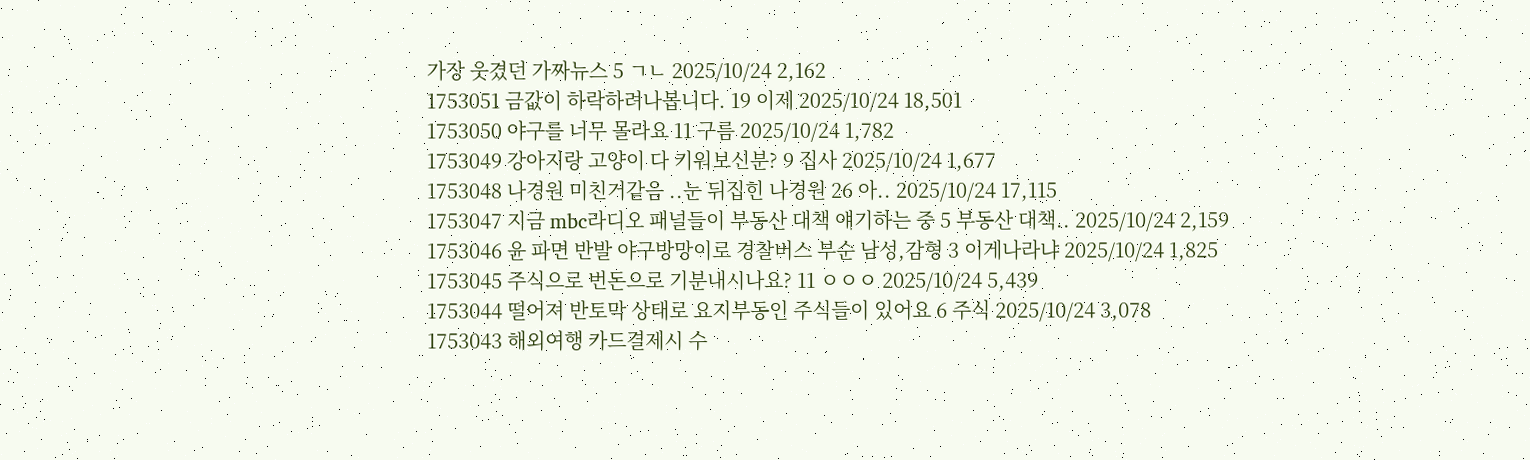가장 웃겼던 가짜뉴스 5 ㄱㄴ 2025/10/24 2,162
1753051 금값이 하락하려나봅니다. 19 이제 2025/10/24 18,501
1753050 야구를 너무 몰라요 11 구름 2025/10/24 1,782
1753049 강아지랑 고양이 다 키워보신분? 9 집사 2025/10/24 1,677
1753048 나경원 미친거같음 ..눈 뒤집힌 나경원 26 아.. 2025/10/24 17,115
1753047 지금 mbc라디오 패널들이 부동산 대책 얘기하는 중 5 부동산 대책.. 2025/10/24 2,159
1753046 윤 파면 반발 야구방망이로 경찰버스 부순 남성,감형 3 이게나라냐 2025/10/24 1,825
1753045 주식으로 번돈으로 기분내시나요? 11 ㅇㅇㅇ 2025/10/24 5,439
1753044 떨어져 반토막 상태로 요지부동인 주식들이 있어요 6 주식 2025/10/24 3,078
1753043 해외여행 카드결제시 수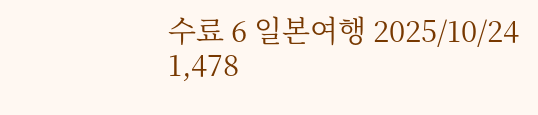수료 6 일본여행 2025/10/24 1,478